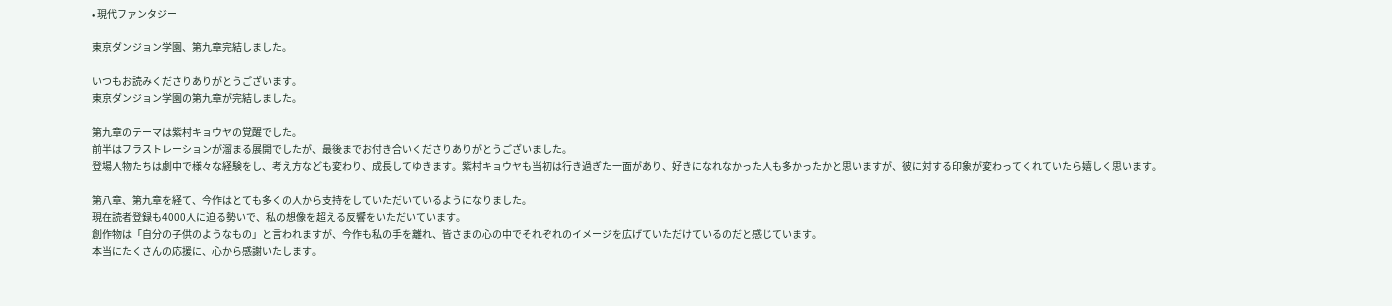• 現代ファンタジー

東京ダンジョン学園、第九章完結しました。

いつもお読みくださりありがとうございます。
東京ダンジョン学園の第九章が完結しました。

第九章のテーマは紫村キョウヤの覚醒でした。
前半はフラストレーションが溜まる展開でしたが、最後までお付き合いくださりありがとうございました。
登場人物たちは劇中で様々な経験をし、考え方なども変わり、成長してゆきます。紫村キョウヤも当初は行き過ぎた一面があり、好きになれなかった人も多かったかと思いますが、彼に対する印象が変わってくれていたら嬉しく思います。

第八章、第九章を経て、今作はとても多くの人から支持をしていただいているようになりました。
現在読者登録も4000人に迫る勢いで、私の想像を超える反響をいただいています。
創作物は「自分の子供のようなもの」と言われますが、今作も私の手を離れ、皆さまの心の中でそれぞれのイメージを広げていただけているのだと感じています。
本当にたくさんの応援に、心から感謝いたします。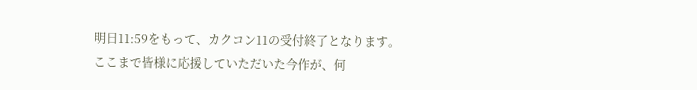明日11:59をもって、カクコン11の受付終了となります。
ここまで皆様に応援していただいた今作が、何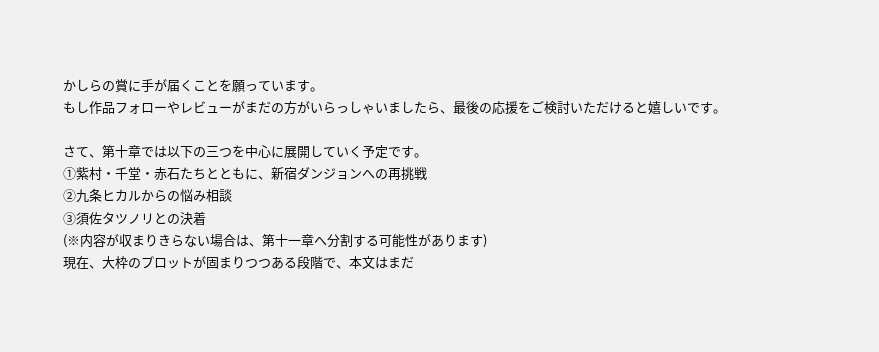かしらの賞に手が届くことを願っています。
もし作品フォローやレビューがまだの方がいらっしゃいましたら、最後の応援をご検討いただけると嬉しいです。

さて、第十章では以下の三つを中心に展開していく予定です。
①紫村・千堂・赤石たちとともに、新宿ダンジョンへの再挑戦
②九条ヒカルからの悩み相談
③須佐タツノリとの決着
(※内容が収まりきらない場合は、第十一章へ分割する可能性があります)
現在、大枠のプロットが固まりつつある段階で、本文はまだ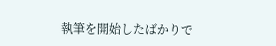執筆を開始したばかりで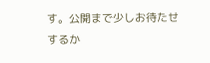す。公開まで少しお待たせするか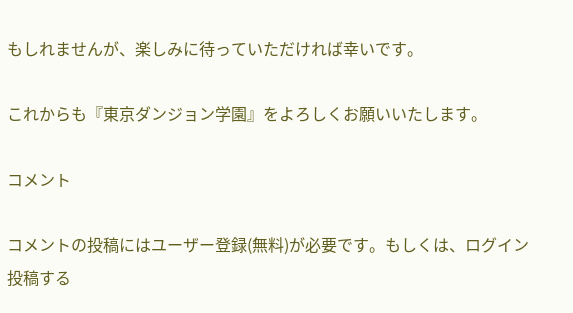もしれませんが、楽しみに待っていただければ幸いです。

これからも『東京ダンジョン学園』をよろしくお願いいたします。

コメント

コメントの投稿にはユーザー登録(無料)が必要です。もしくは、ログイン
投稿する